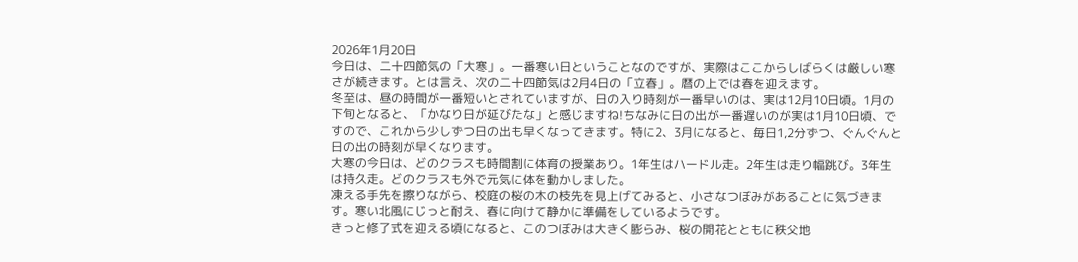2026年1月20日
今日は、二十四節気の「大寒」。一番寒い日ということなのですが、実際はここからしばらくは厳しい寒さが続きます。とは言え、次の二十四節気は2月4日の「立春」。暦の上では春を迎えます。
冬至は、昼の時間が一番短いとされていますが、日の入り時刻が一番早いのは、実は12月10日頃。1月の下旬となると、「かなり日が延びたな」と感じますね!ちなみに日の出が一番遅いのが実は1月10日頃、ですので、これから少しずつ日の出も早くなってきます。特に2、3月になると、毎日1,2分ずつ、ぐんぐんと日の出の時刻が早くなります。
大寒の今日は、どのクラスも時間割に体育の授業あり。1年生はハードル走。2年生は走り幅跳び。3年生は持久走。どのクラスも外で元気に体を動かしました。
凍える手先を擦りながら、校庭の桜の木の枝先を見上げてみると、小さなつぼみがあることに気づきます。寒い北風にじっと耐え、春に向けて静かに準備をしているようです。
きっと修了式を迎える頃になると、このつぼみは大きく膨らみ、桜の開花とともに秩父地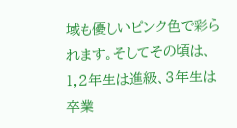域も優しいピンク色で彩られます。そしてその頃は、1,2年生は進級、3年生は卒業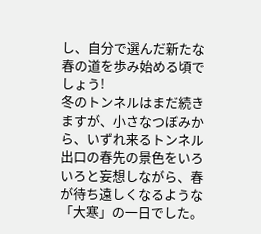し、自分で選んだ新たな春の道を歩み始める頃でしょう!
冬のトンネルはまだ続きますが、小さなつぼみから、いずれ来るトンネル出口の春先の景色をいろいろと妄想しながら、春が待ち遠しくなるような「大寒」の一日でした。